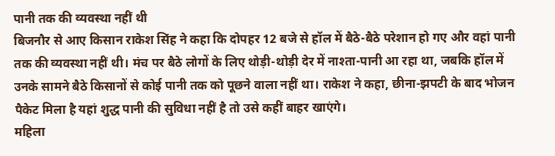पानी तक की व्यवस्था नहीं थी
बिजनौर से आए किसान राकेश सिंह ने कहा कि दोपहर 12 बजे से हॉल में बैठे-बैठे परेशान हो गए और वहां पानी तक की व्यवस्था नहीं थी। मंच पर बैठे लोगों के लिए थोड़ी-थोड़ी देर में नाश्ता-पानी आ रहा था, जबकि हॉल में उनके सामने बैठे किसानों से कोई पानी तक को पूछने वाला नहीं था। राकेश ने कहा, छीना-झपटी के बाद भोजन पैकेट मिला है यहां शुद्ध पानी की सुविधा नहीं है तो उसे कहीं बाहर खाएंगे।
महिला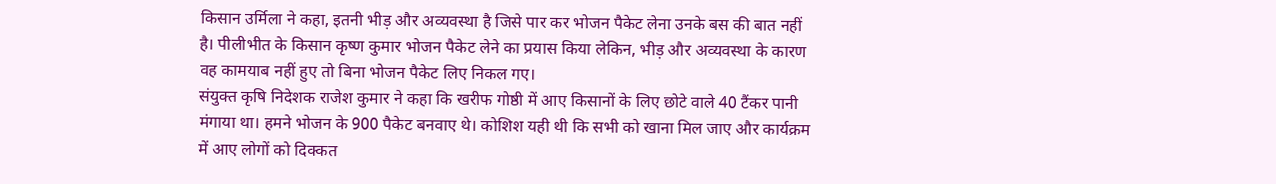किसान उर्मिला ने कहा, इतनी भीड़ और अव्यवस्था है जिसे पार कर भोजन पैकेट लेना उनके बस की बात नहीं है। पीलीभीत के किसान कृष्ण कुमार भोजन पैकेट लेने का प्रयास किया लेकिन, भीड़ और अव्यवस्था के कारण वह कामयाब नहीं हुए तो बिना भोजन पैकेट लिए निकल गए।
संयुक्त कृषि निदेशक राजेश कुमार ने कहा कि खरीफ गोष्ठी में आए किसानों के लिए छोटे वाले 40 टैंकर पानी मंगाया था। हमने भोजन के 900 पैकेट बनवाए थे। कोशिश यही थी कि सभी को खाना मिल जाए और कार्यक्रम में आए लोगों को दिक्कत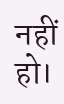नहीं हो।